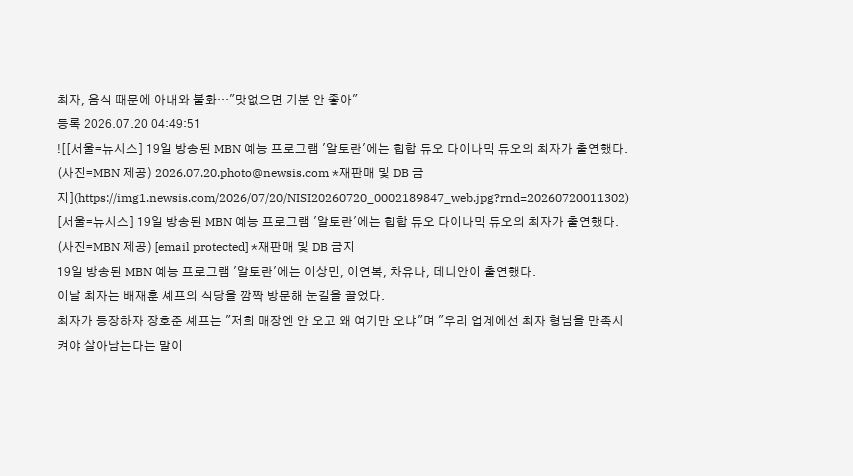최자, 음식 때문에 아내와 불화…"맛없으면 기분 안 좋아"
등록 2026.07.20 04:49:51
![[서울=뉴시스] 19일 방송된 MBN 예능 프로그램 '알토란'에는 힙합 듀오 다이나믹 듀오의 최자가 출연했다. (사진=MBN 제공) 2026.07.20.photo@newsis.com *재판매 및 DB 금지](https://img1.newsis.com/2026/07/20/NISI20260720_0002189847_web.jpg?rnd=20260720011302)
[서울=뉴시스] 19일 방송된 MBN 예능 프로그램 '알토란'에는 힙합 듀오 다이나믹 듀오의 최자가 출연했다. (사진=MBN 제공) [email protected] *재판매 및 DB 금지
19일 방송된 MBN 예능 프로그램 '알토란'에는 이상민, 이연복, 차유나, 데니안이 출연했다.
이날 최자는 배재훈 셰프의 식당을 깜짝 방문해 눈길을 끌었다.
최자가 등장하자 장호준 셰프는 "저희 매장엔 안 오고 왜 여기만 오냐"며 "우리 업계에선 최자 형님을 만족시켜야 살아남는다는 말이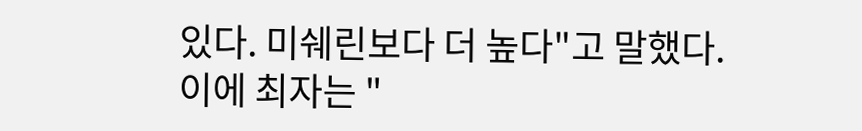있다. 미쉐린보다 더 높다"고 말했다.
이에 최자는 "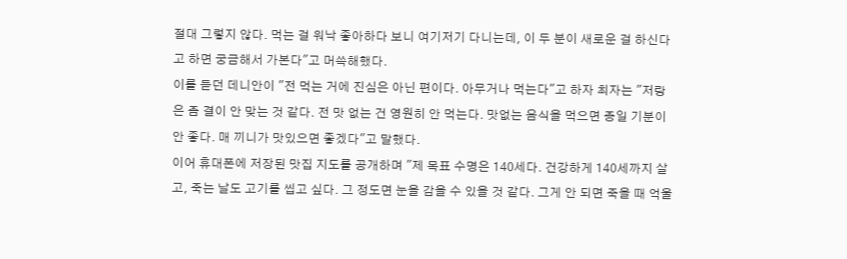절대 그렇지 않다. 먹는 걸 워낙 좋아하다 보니 여기저기 다니는데, 이 두 분이 새로운 걸 하신다고 하면 궁금해서 가본다"고 머쓱해했다.
이를 듣던 데니안이 "전 먹는 거에 진심은 아닌 편이다. 아무거나 먹는다"고 하자 최자는 "저랑은 좀 결이 안 맞는 것 같다. 전 맛 없는 건 영원히 안 먹는다. 맛없는 음식을 먹으면 종일 기분이 안 좋다. 매 끼니가 맛있으면 좋겠다"고 말했다.
이어 휴대폰에 저장된 맛집 지도를 공개하며 "제 목표 수명은 140세다. 건강하게 140세까지 살고, 죽는 날도 고기를 씹고 싶다. 그 정도면 눈을 감을 수 있을 것 같다. 그게 안 되면 죽을 때 억울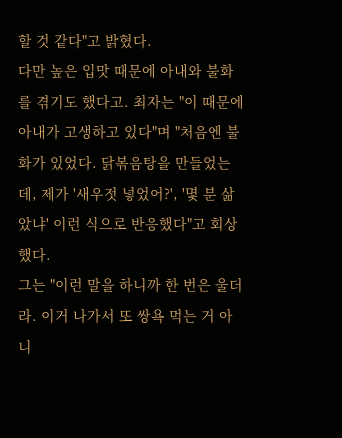할 것 같다"고 밝혔다.
다만 높은 입맛 때문에 아내와 불화를 겪기도 했다고. 최자는 "이 때문에 아내가 고생하고 있다"며 "처음엔 불화가 있었다. 닭볶음탕을 만들었는데, 제가 '새우젓 넣었어?', '몇 분 삶았냐' 이런 식으로 반응했다"고 회상했다.
그는 "이런 말을 하니까 한 번은 울더라. 이거 나가서 또 쌍욕 먹는 거 아니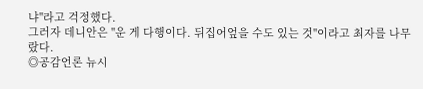냐"라고 걱정했다.
그러자 데니안은 "운 게 다행이다. 뒤집어엎을 수도 있는 것"이라고 최자를 나무랐다.
◎공감언론 뉴시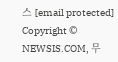스 [email protected]
Copyright © NEWSIS.COM, 무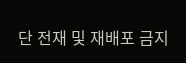단 전재 및 재배포 금지